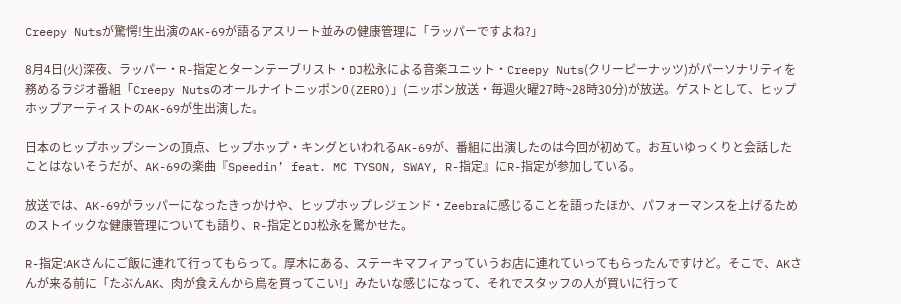Creepy Nutsが驚愕!生出演のAK-69が語るアスリート並みの健康管理に「ラッパーですよね?」

8月4日(火)深夜、ラッパー・R-指定とターンテーブリスト・DJ松永による音楽ユニット・Creepy Nuts(クリーピーナッツ)がパーソナリティを務めるラジオ番組「Creepy Nutsのオールナイトニッポン0(ZERO)」(ニッポン放送・毎週火曜27時~28時30分)が放送。ゲストとして、ヒップホップアーティストのAK-69が生出演した。

日本のヒップホップシーンの頂点、ヒップホップ・キングといわれるAK-69が、番組に出演したのは今回が初めて。お互いゆっくりと会話したことはないそうだが、AK-69の楽曲『Speedin’ feat. MC TYSON, SWAY, R-指定』にR-指定が参加している。

放送では、AK-69がラッパーになったきっかけや、ヒップホップレジェンド・Zeebraに感じることを語ったほか、パフォーマンスを上げるためのストイックな健康管理についても語り、R-指定とDJ松永を驚かせた。

R-指定:AKさんにご飯に連れて行ってもらって。厚木にある、ステーキマフィアっていうお店に連れていってもらったんですけど。そこで、AKさんが来る前に「たぶんAK、肉が食えんから鳥を買ってこい!」みたいな感じになって、それでスタッフの人が買いに行って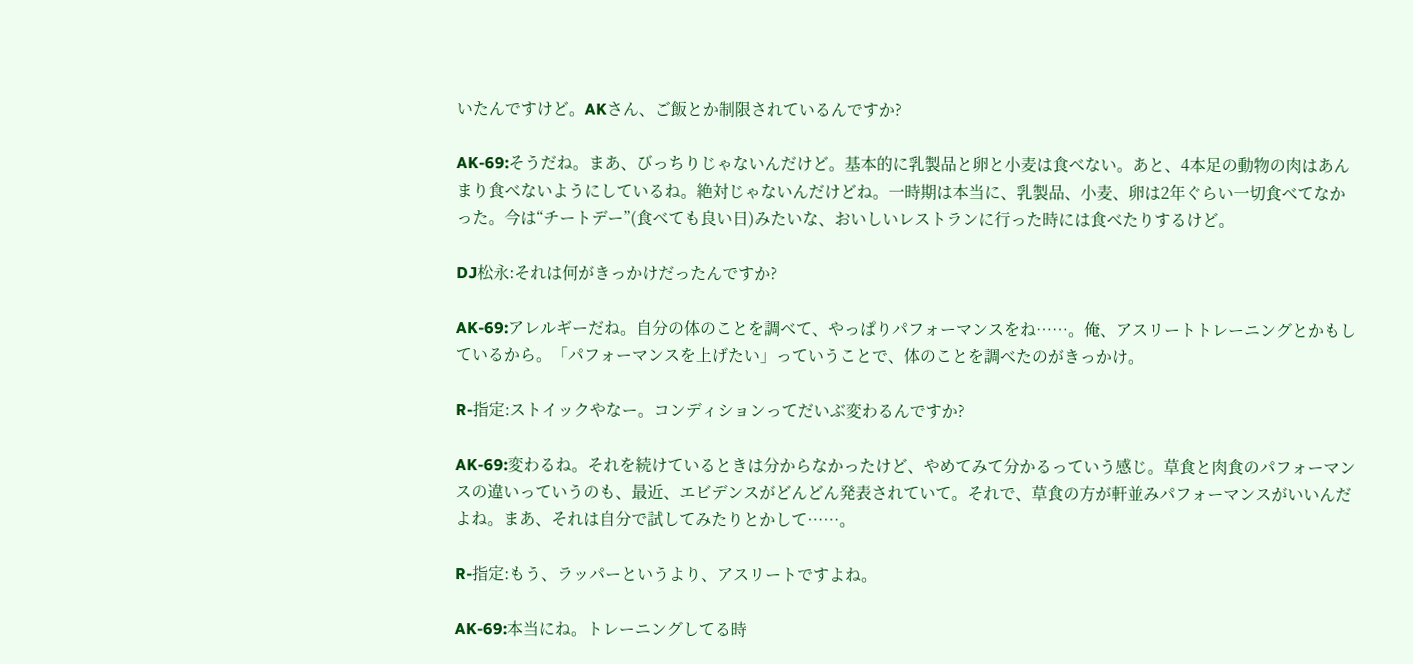いたんですけど。AKさん、ご飯とか制限されているんですか?

AK-69:そうだね。まあ、びっちりじゃないんだけど。基本的に乳製品と卵と小麦は食べない。あと、4本足の動物の肉はあんまり食べないようにしているね。絶対じゃないんだけどね。一時期は本当に、乳製品、小麦、卵は2年ぐらい一切食べてなかった。今は“チートデー”(食べても良い日)みたいな、おいしいレストランに行った時には食べたりするけど。

DJ松永:それは何がきっかけだったんですか?

AK-69:アレルギーだね。自分の体のことを調べて、やっぱりパフォーマンスをね……。俺、アスリートトレーニングとかもしているから。「パフォーマンスを上げたい」っていうことで、体のことを調べたのがきっかけ。

R-指定:ストイックやなー。コンディションってだいぶ変わるんですか?

AK-69:変わるね。それを続けているときは分からなかったけど、やめてみて分かるっていう感じ。草食と肉食のパフォーマンスの違いっていうのも、最近、エビデンスがどんどん発表されていて。それで、草食の方が軒並みパフォーマンスがいいんだよね。まあ、それは自分で試してみたりとかして……。

R-指定:もう、ラッパーというより、アスリートですよね。

AK-69:本当にね。トレーニングしてる時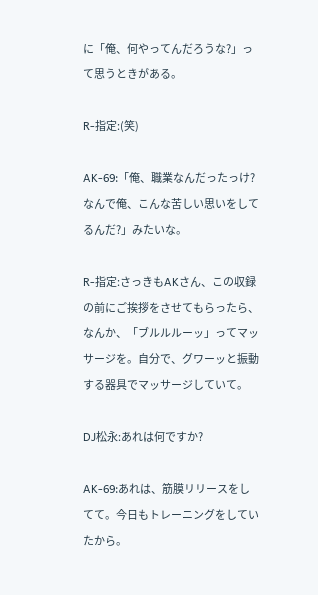に「俺、何やってんだろうな?」って思うときがある。

R-指定:(笑)

AK-69:「俺、職業なんだったっけ? なんで俺、こんな苦しい思いをしてるんだ?」みたいな。

R-指定:さっきもAKさん、この収録の前にご挨拶をさせてもらったら、なんか、「ブルルルーッ」ってマッサージを。自分で、グワーッと振動する器具でマッサージしていて。

DJ松永:あれは何ですか?

AK-69:あれは、筋膜リリースをしてて。今日もトレーニングをしていたから。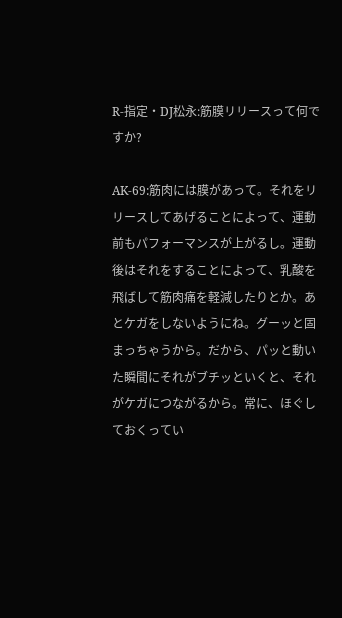R-指定・DJ松永:筋膜リリースって何ですか?

AK-69:筋肉には膜があって。それをリリースしてあげることによって、運動前もパフォーマンスが上がるし。運動後はそれをすることによって、乳酸を飛ばして筋肉痛を軽減したりとか。あとケガをしないようにね。グーッと固まっちゃうから。だから、パッと動いた瞬間にそれがブチッといくと、それがケガにつながるから。常に、ほぐしておくってい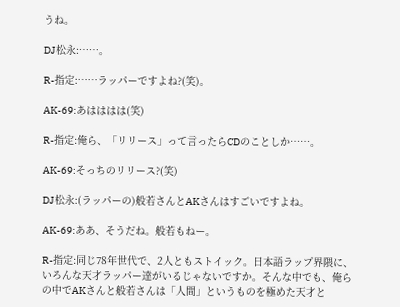うね。

DJ松永:……。

R-指定:……ラッパーですよね?(笑)。

AK-69:あはははは(笑)

R-指定:俺ら、「リリース」って言ったらCDのことしか……。

AK-69:そっちのリリース?(笑)

DJ松永:(ラッパーの)般若さんとAKさんはすごいですよね。

AK-69:ああ、そうだね。般若もねー。

R-指定:同じ78年世代で、2人ともストイック。日本語ラップ界隈に、いろんな天才ラッパー達がいるじゃないですか。そんな中でも、俺らの中でAKさんと般若さんは「人間」というものを極めた天才と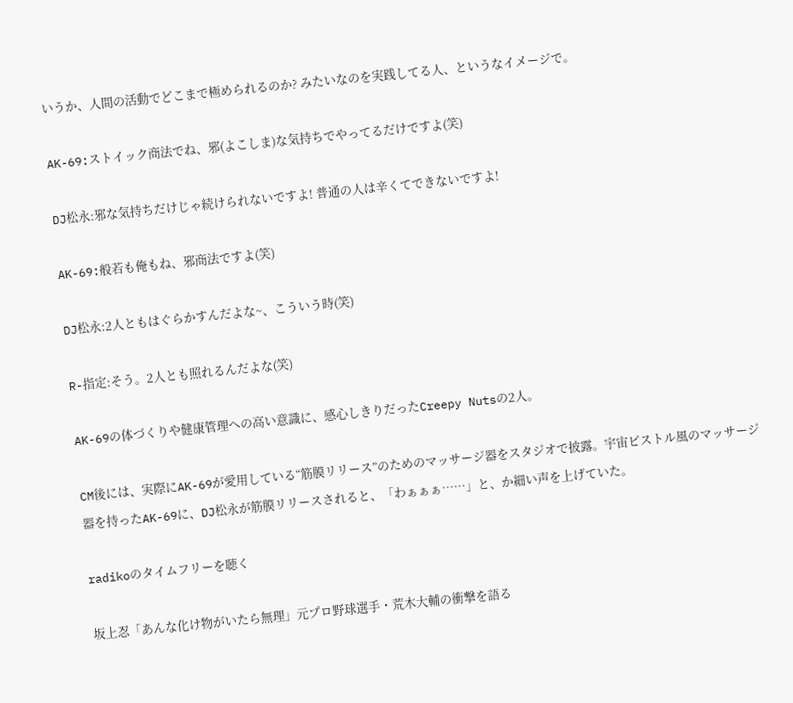いうか、人間の活動でどこまで極められるのか? みたいなのを実践してる人、というなイメージで。

AK-69:ストイック商法でね、邪(よこしま)な気持ちでやってるだけですよ(笑)

DJ松永:邪な気持ちだけじゃ続けられないですよ! 普通の人は辛くてできないですよ!

AK-69:般若も俺もね、邪商法ですよ(笑)

DJ松永:2人ともはぐらかすんだよな~、こういう時(笑)

R-指定:そう。2人とも照れるんだよな(笑)

AK-69の体づくりや健康管理への高い意識に、感心しきりだったCreepy Nutsの2人。

CM後には、実際にAK-69が愛用している“筋膜リリース”のためのマッサージ器をスタジオで披露。宇宙ピストル風のマッサージ器を持ったAK-69に、DJ松永が筋膜リリースされると、「わぁぁぁ……」と、か細い声を上げていた。

radikoのタイムフリーを聴く

坂上忍「あんな化け物がいたら無理」元プロ野球選手・荒木大輔の衝撃を語る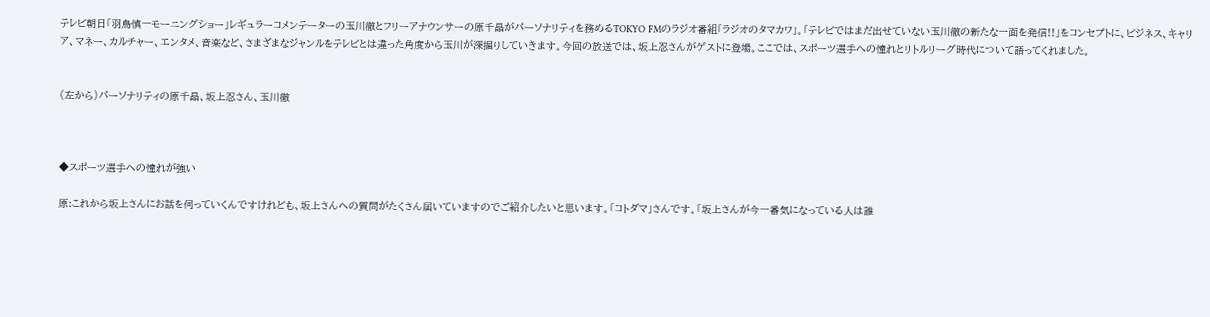テレビ朝日「羽鳥慎一モーニングショー」レギュラーコメンテーターの玉川徹とフリーアナウンサーの原千晶がパーソナリティを務めるTOKYO FMのラジオ番組「ラジオのタマカワ」。「テレビではまだ出せていない玉川徹の新たな一面を発信!!」をコンセプトに、ビジネス、キャリア、マネー、カルチャー、エンタメ、音楽など、さまざまなジャンルをテレビとは違った角度から玉川が深掘りしていきます。今回の放送では、坂上忍さんがゲストに登場。ここでは、スポーツ選手への憧れとリトルリーグ時代について語ってくれました。


(左から)パーソナリティの原千晶、坂上忍さん、玉川徹



◆スポーツ選手への憧れが強い

原:これから坂上さんにお話を伺っていくんですけれども、坂上さんへの質問がたくさん届いていますのでご紹介したいと思います。「コトダマ」さんです。「坂上さんが今一番気になっている人は誰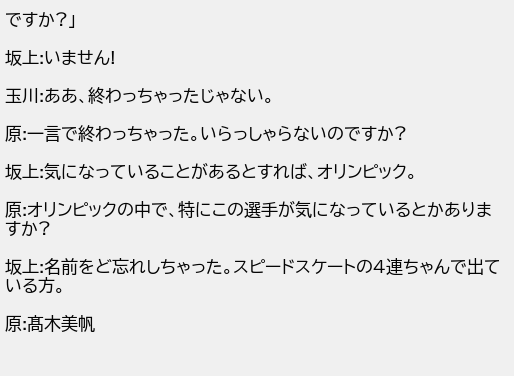ですか?」

坂上:いません!

玉川:ああ、終わっちゃったじゃない。

原:一言で終わっちゃった。いらっしゃらないのですか?

坂上:気になっていることがあるとすれば、オリンピック。

原:オリンピックの中で、特にこの選手が気になっているとかありますか?

坂上:名前をど忘れしちゃった。スピードスケートの4連ちゃんで出ている方。

原:髙木美帆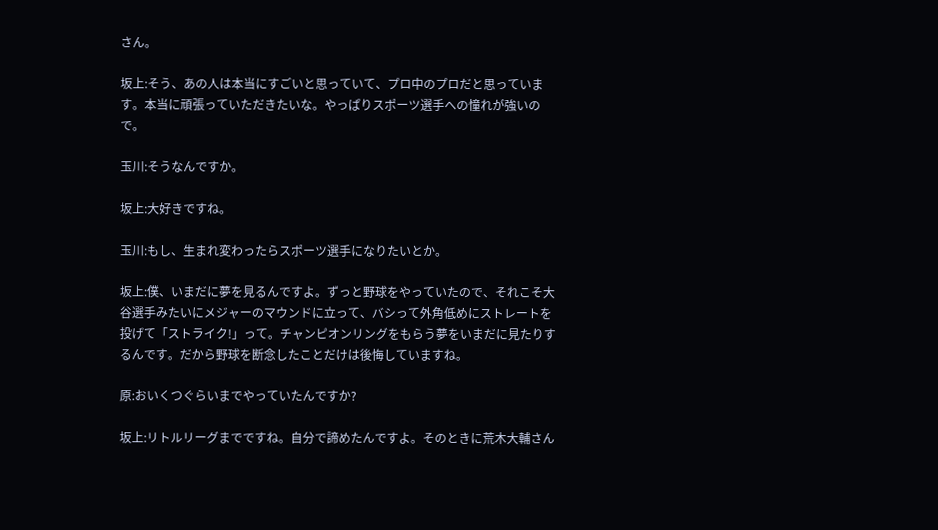さん。

坂上:そう、あの人は本当にすごいと思っていて、プロ中のプロだと思っています。本当に頑張っていただきたいな。やっぱりスポーツ選手への憧れが強いので。

玉川:そうなんですか。

坂上:大好きですね。

玉川:もし、生まれ変わったらスポーツ選手になりたいとか。

坂上:僕、いまだに夢を見るんですよ。ずっと野球をやっていたので、それこそ大谷選手みたいにメジャーのマウンドに立って、バシって外角低めにストレートを投げて「ストライク!」って。チャンピオンリングをもらう夢をいまだに見たりするんです。だから野球を断念したことだけは後悔していますね。

原:おいくつぐらいまでやっていたんですか?

坂上:リトルリーグまでですね。自分で諦めたんですよ。そのときに荒木大輔さん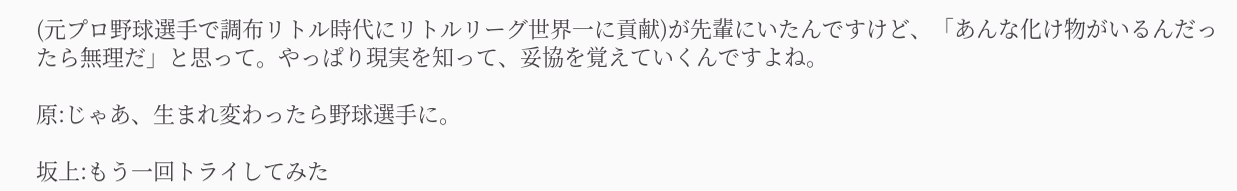(元プロ野球選手で調布リトル時代にリトルリーグ世界一に貢献)が先輩にいたんですけど、「あんな化け物がいるんだったら無理だ」と思って。やっぱり現実を知って、妥協を覚えていくんですよね。

原:じゃあ、生まれ変わったら野球選手に。

坂上:もう一回トライしてみた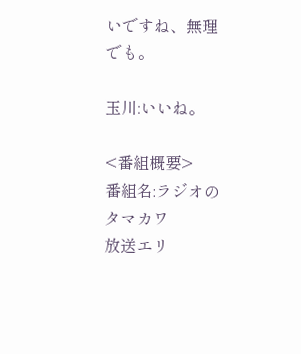いですね、無理でも。

玉川:いいね。

<番組概要>
番組名:ラジオのタマカワ
放送エリ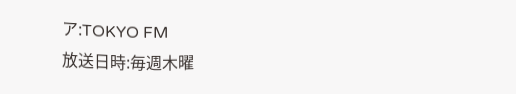ア:TOKYO FM
放送日時:毎週木曜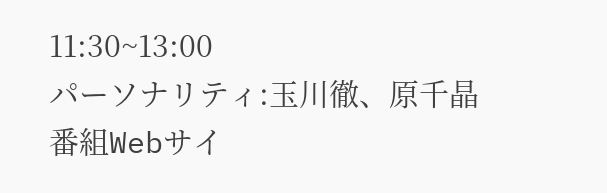11:30~13:00
パーソナリティ:玉川徹、原千晶
番組Webサイ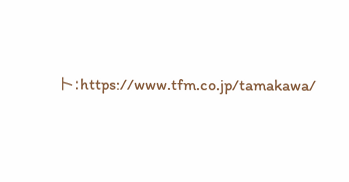ト:https://www.tfm.co.jp/tamakawa/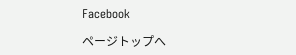Facebook

ページトップへ